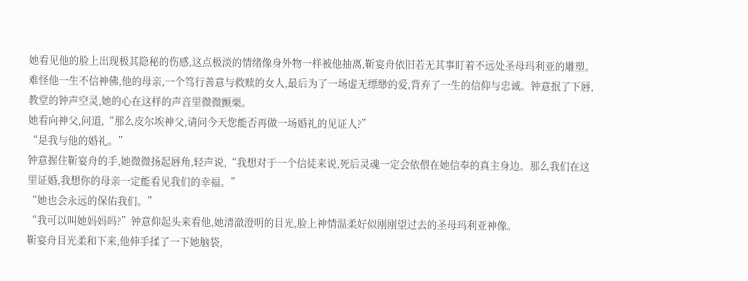她看见他的脸上出现极其隐秘的伤感,这点极淡的情绪像身外物一样被他抽离,靳宴舟依旧若无其事盯着不远处圣母玛利亚的雕塑。
难怪他一生不信神佛,他的母亲,一个笃行善意与救赎的女人,最后为了一场虚无缥缈的爱,背弃了一生的信仰与忠诚。钟意抿了下唇,教堂的钟声空灵,她的心在这样的声音里微微颤栗。
她看向神父,问道,“那么皮尔埃神父,请问今天您能否再做一场婚礼的见证人?”
“是我与他的婚礼。”
钟意握住靳宴舟的手,她微微扬起唇角,轻声说,“我想对于一个信徒来说,死后灵魂一定会依偎在她信奉的真主身边。那么我们在这里证婚,我想你的母亲一定能看见我们的幸福。”
“她也会永远的保佑我们。”
“我可以叫她妈妈吗?”钟意仰起头来看他,她清澈澄明的目光,脸上神情温柔好似刚刚望过去的圣母玛利亚神像。
靳宴舟目光柔和下来,他伸手揉了一下她脑袋,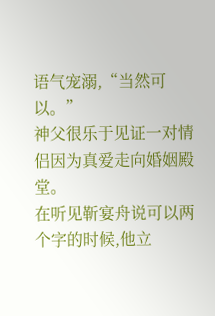语气宠溺,“当然可以。”
神父很乐于见证一对情侣因为真爱走向婚姻殿堂。
在听见靳宴舟说可以两个字的时候,他立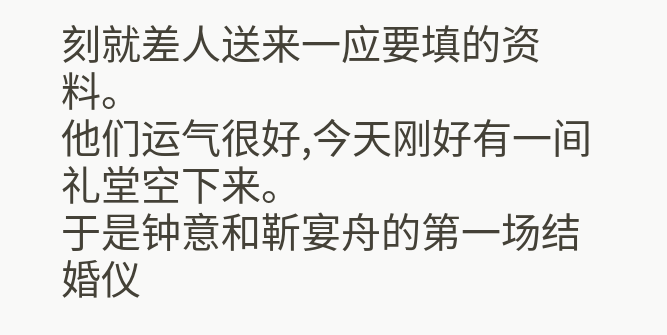刻就差人送来一应要填的资料。
他们运气很好,今天刚好有一间礼堂空下来。
于是钟意和靳宴舟的第一场结婚仪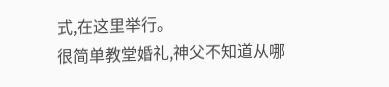式,在这里举行。
很简单教堂婚礼,神父不知道从哪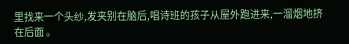里找来一个头纱,发夹别在脑后,唱诗班的孩子从屋外跑进来,一溜烟地挤在后面 。